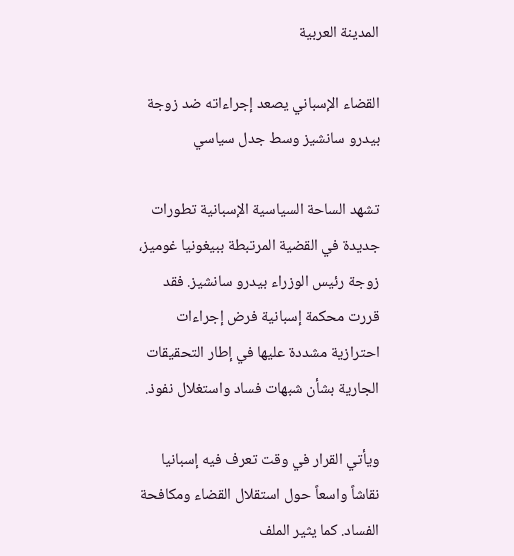المدينة العربية

القضاء الإسباني يصعد إجراءاته ضد زوجة بيدرو سانشيز وسط جدل سياسي

تشهد الساحة السياسية الإسبانية تطورات جديدة في القضية المرتبطة ببيغونيا غوميز، زوجة رئيس الوزراء بيدرو سانشيز. فقد قررت محكمة إسبانية فرض إجراءات احترازية مشددة عليها في إطار التحقيقات الجارية بشأن شبهات فساد واستغلال نفوذ.

ويأتي القرار في وقت تعرف فيه إسبانيا نقاشاً واسعاً حول استقلال القضاء ومكافحة الفساد. كما يثير الملف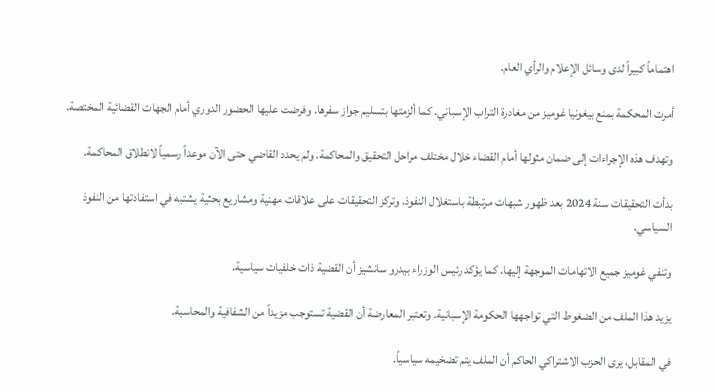اهتماماً كبيراً لدى وسائل الإعلام والرأي العام.

أمرت المحكمة بمنع بيغونيا غوميز من مغادرة التراب الإسباني. كما ألزمتها بتسليم جواز سفرها. وفرضت عليها الحضور الدوري أمام الجهات القضائية المختصة.

وتهدف هذه الإجراءات إلى ضمان مثولها أمام القضاء خلال مختلف مراحل التحقيق والمحاكمة. ولم يحدد القاضي حتى الآن موعداً رسمياً لانطلاق المحاكمة.

بدأت التحقيقات سنة 2024 بعد ظهور شبهات مرتبطة باستغلال النفوذ. وتركز التحقيقات على علاقات مهنية ومشاريع بحثية يشتبه في استفادتها من النفوذ السياسي.

وتنفي غوميز جميع الاتهامات الموجهة إليها. كما يؤكد رئيس الوزراء بيدرو سانشيز أن القضية ذات خلفيات سياسية.

يزيد هذا الملف من الضغوط التي تواجهها الحكومة الإسبانية. وتعتبر المعارضة أن القضية تستوجب مزيداً من الشفافية والمحاسبة.

في المقابل، يرى الحزب الاشتراكي الحاكم أن الملف يتم تضخيمه سياسياً.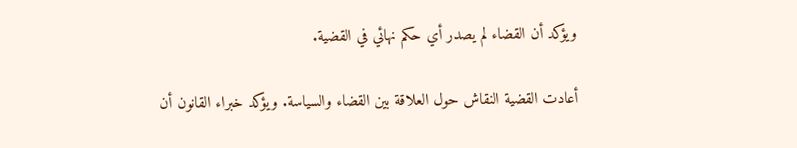ويؤكد أن القضاء لم يصدر أي حكم نهائي في القضية.

أعادت القضية النقاش حول العلاقة بين القضاء والسياسة. ويؤكد خبراء القانون أن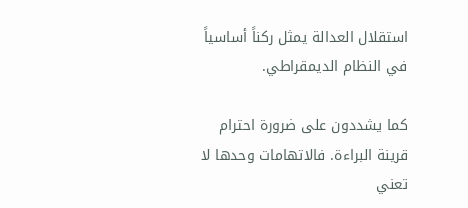استقلال العدالة يمثل ركناً أساسياً في النظام الديمقراطي.

كما يشددون على ضرورة احترام قرينة البراءة. فالاتهامات وحدها لا تعني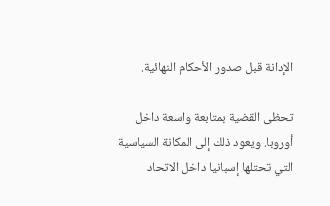الإدانة قبل صدور الأحكام النهائية.

تحظى القضية بمتابعة واسعة داخل أوروبا. ويعود ذلك إلى المكانة السياسية التي تحتلها إسبانيا داخل الاتحاد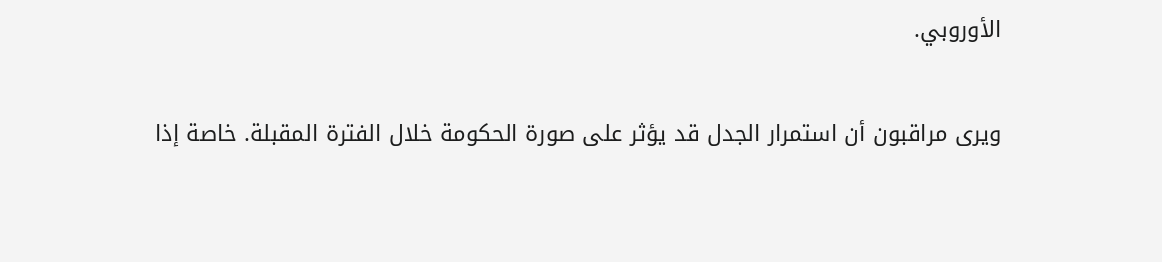الأوروبي.

ويرى مراقبون أن استمرار الجدل قد يؤثر على صورة الحكومة خلال الفترة المقبلة. خاصة إذا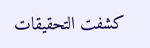كشفت التحقيقات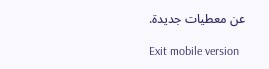عن معطيات جديدة.

Exit mobile version